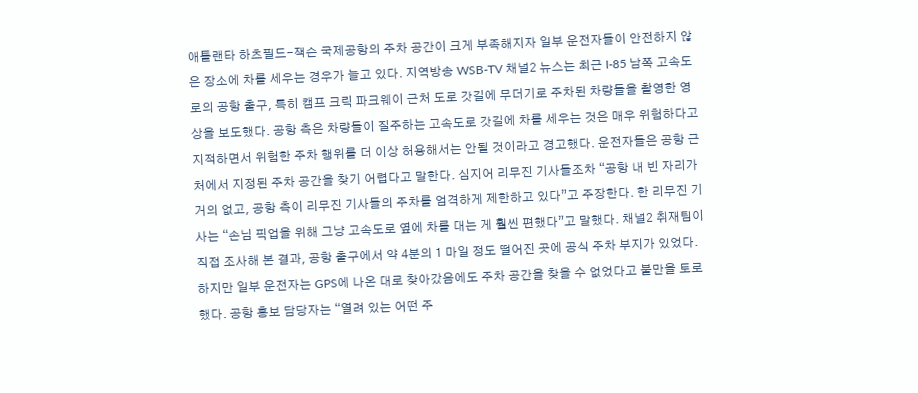애틀랜타 하츠필드-잭슨 국제공항의 주차 공간이 크게 부족해지자 일부 운전자들이 안전하지 않은 장소에 차를 세우는 경우가 늘고 있다. 지역방송 WSB-TV 채널2 뉴스는 최근 I-85 남쪽 고속도로의 공항 출구, 특히 캠프 크릭 파크웨이 근처 도로 갓길에 무더기로 주차된 차량들을 촬영한 영상을 보도했다. 공항 측은 차량들이 질주하는 고속도로 갓길에 차를 세우는 것은 매우 위험하다고 지적하면서 위험한 주차 행위를 더 이상 허용해서는 안될 것이라고 경고했다. 운전자들은 공항 근처에서 지정된 주차 공간을 찾기 어렵다고 말한다. 심지어 리무진 기사들조차 “공항 내 빈 자리가 거의 없고, 공항 측이 리무진 기사들의 주차를 엄격하게 제한하고 있다”고 주장한다. 한 리무진 기사는 “손님 픽업을 위해 그냥 고속도로 옆에 차를 대는 게 훨씬 편했다”고 말했다. 채널2 취재팀이 직접 조사해 본 결과, 공항 출구에서 약 4분의 1 마일 정도 떨어진 곳에 공식 주차 부지가 있었다. 하지만 일부 운전자는 GPS에 나온 대로 찾아갔음에도 주차 공간을 찾을 수 없었다고 불만을 토로했다. 공항 홍보 담당자는 “열려 있는 어떤 주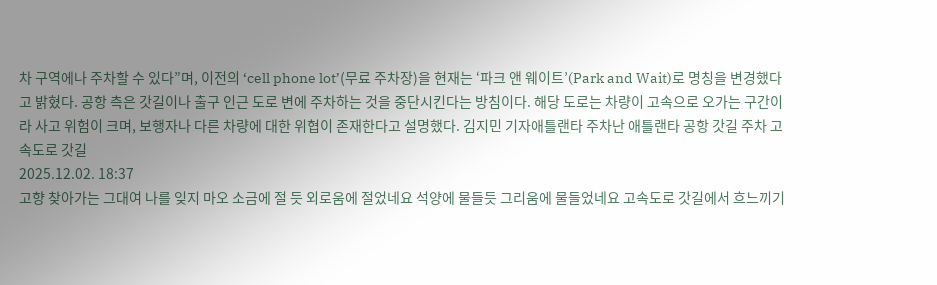차 구역에나 주차할 수 있다”며, 이전의 ‘cell phone lot’(무료 주차장)을 현재는 ‘파크 앤 웨이트’(Park and Wait)로 명칭을 변경했다고 밝혔다. 공항 측은 갓길이나 출구 인근 도로 변에 주차하는 것을 중단시킨다는 방침이다. 해당 도로는 차량이 고속으로 오가는 구간이라 사고 위험이 크며, 보행자나 다른 차량에 대한 위협이 존재한다고 설명했다. 김지민 기자애틀랜타 주차난 애틀랜타 공항 갓길 주차 고속도로 갓길
2025.12.02. 18:37
고향 찾아가는 그대여 나를 잊지 마오 소금에 절 듯 외로움에 절었네요 석양에 물들듯 그리움에 물들었네요 고속도로 갓길에서 흐느끼기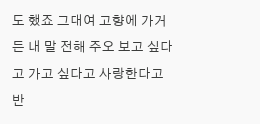도 했죠 그대여 고향에 가거든 내 말 전해 주오 보고 싶다고 가고 싶다고 사랑한다고 반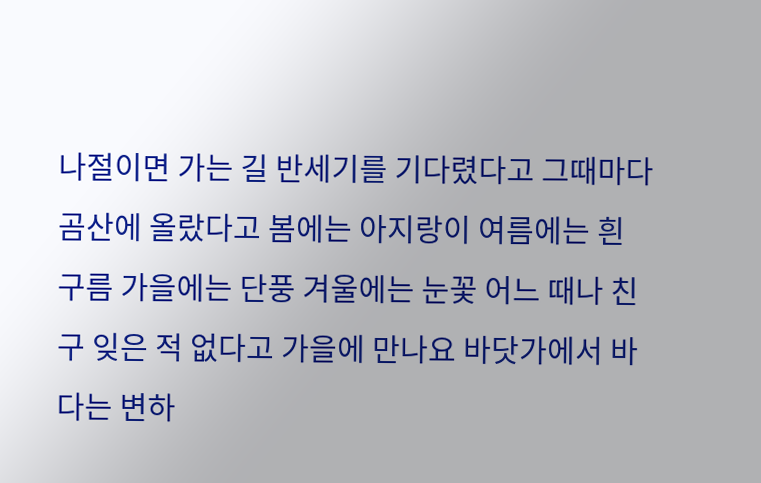나절이면 가는 길 반세기를 기다렸다고 그때마다 곰산에 올랐다고 봄에는 아지랑이 여름에는 흰 구름 가을에는 단풍 겨울에는 눈꽃 어느 때나 친구 잊은 적 없다고 가을에 만나요 바닷가에서 바다는 변하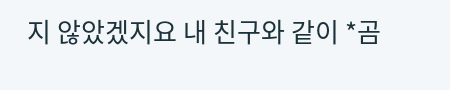지 않았겠지요 내 친구와 같이 *곰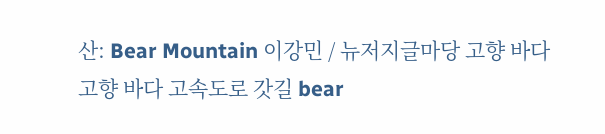산: Bear Mountain 이강민 / 뉴저지글마당 고향 바다 고향 바다 고속도로 갓길 bear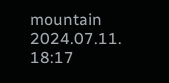mountain
2024.07.11. 18:17